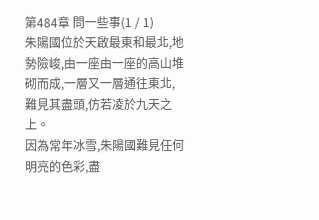第484章 問一些事(1 / 1)
朱陽國位於天啟最東和最北,地勢險峻,由一座由一座的高山堆砌而成,一層又一層通往東北,難見其盡頭,仿若凌於九天之上。
因為常年冰雪,朱陽國難見任何明亮的色彩,盡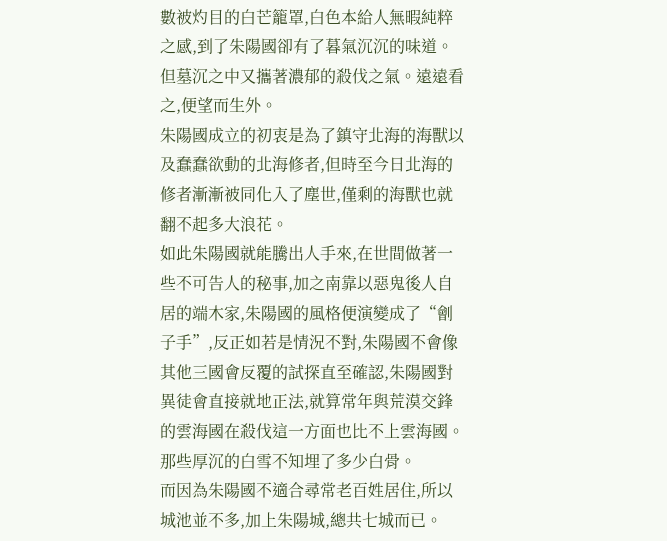數被灼目的白芒籠罩,白色本給人無暇純粹之感,到了朱陽國卻有了暮氣沉沉的味道。但墓沉之中又攜著濃郁的殺伐之氣。遠遠看之,便望而生外。
朱陽國成立的初衷是為了鎮守北海的海獸以及蠢蠢欲動的北海修者,但時至今日北海的修者漸漸被同化入了塵世,僅剩的海獸也就翻不起多大浪花。
如此朱陽國就能騰出人手來,在世間做著一些不可告人的秘事,加之南靠以惡鬼後人自居的端木家,朱陽國的風格便演變成了“劊子手”,反正如若是情況不對,朱陽國不會像其他三國會反覆的試探直至確認,朱陽國對異徒會直接就地正法,就算常年與荒漠交鋒的雲海國在殺伐這一方面也比不上雲海國。
那些厚沉的白雪不知埋了多少白骨。
而因為朱陽國不適合尋常老百姓居住,所以城池並不多,加上朱陽城,總共七城而已。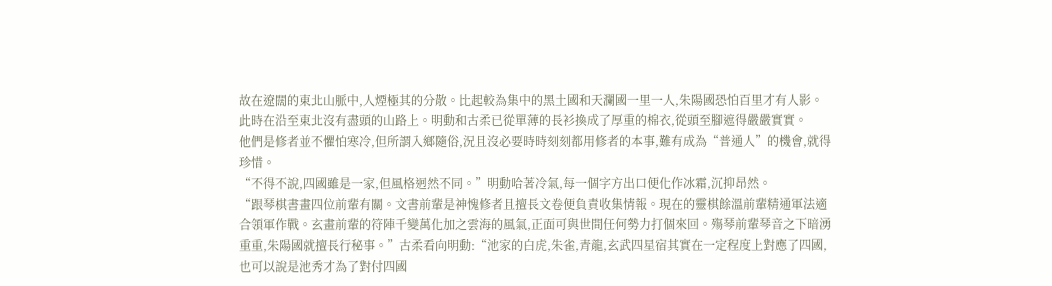故在遼闊的東北山脈中,人煙極其的分散。比起較為集中的黑土國和天瀾國一里一人,朱陽國恐怕百里才有人影。
此時在沿至東北沒有盡頭的山路上。明動和古柔已從單薄的長衫換成了厚重的棉衣,從頭至腳遮得嚴嚴實實。
他們是修者並不懼怕寒冷,但所謂入鄉隨俗,況且沒必要時時刻刻都用修者的本事,難有成為“普通人”的機會,就得珍惜。
“不得不說,四國雖是一家,但風格迥然不同。”明動哈著冷氣,每一個字方出口便化作冰霜,沉抑昂然。
“跟琴棋書畫四位前輩有關。文書前輩是神愧修者且擅長文卷便負責收集情報。現在的靈棋餘溫前輩精通軍法適合領軍作戰。玄畫前輩的符陣千變萬化加之雲海的風氣,正面可與世間任何勢力打個來回。殤琴前輩琴音之下暗湧重重,朱陽國就擅長行秘事。”古柔看向明動:“池家的白虎,朱雀,青龍,玄武四星宿其實在一定程度上對應了四國,也可以說是池秀才為了對付四國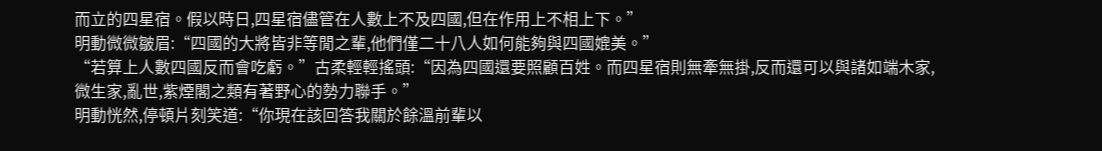而立的四星宿。假以時日,四星宿儘管在人數上不及四國,但在作用上不相上下。”
明動微微皺眉:“四國的大將皆非等閒之輩,他們僅二十八人如何能夠與四國媲美。”
“若算上人數四國反而會吃虧。”古柔輕輕搖頭:“因為四國還要照顧百姓。而四星宿則無牽無掛,反而還可以與諸如端木家,微生家,亂世,紫煙閣之類有著野心的勢力聯手。”
明動恍然,停頓片刻笑道:“你現在該回答我關於餘溫前輩以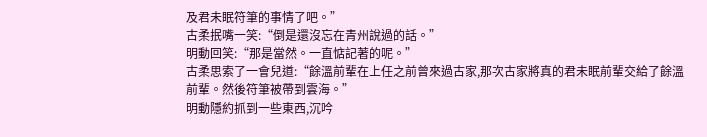及君未眠符筆的事情了吧。”
古柔抿嘴一笑:“倒是還沒忘在青州說過的話。”
明動回笑:“那是當然。一直惦記著的呢。”
古柔思索了一會兒道:“餘溫前輩在上任之前曾來過古家,那次古家將真的君未眠前輩交給了餘溫前輩。然後符筆被帶到雲海。”
明動隱約抓到一些東西,沉吟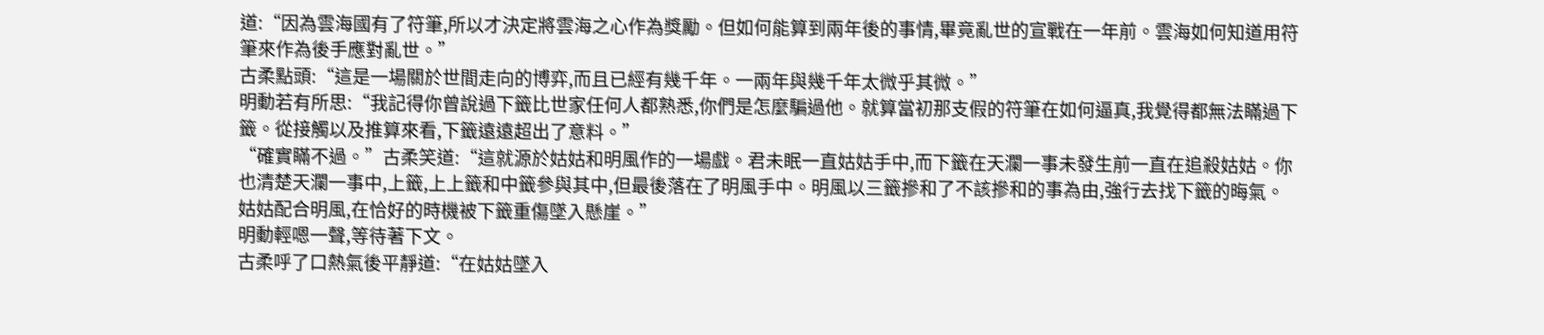道:“因為雲海國有了符筆,所以才決定將雲海之心作為獎勵。但如何能算到兩年後的事情,畢竟亂世的宣戰在一年前。雲海如何知道用符筆來作為後手應對亂世。”
古柔點頭:“這是一場關於世間走向的博弈,而且已經有幾千年。一兩年與幾千年太微乎其微。”
明動若有所思:“我記得你曾說過下籤比世家任何人都熟悉,你們是怎麼騙過他。就算當初那支假的符筆在如何逼真,我覺得都無法瞞過下籤。從接觸以及推算來看,下籤遠遠超出了意料。”
“確實瞞不過。”古柔笑道:“這就源於姑姑和明風作的一場戲。君未眠一直姑姑手中,而下籤在天瀾一事未發生前一直在追殺姑姑。你也清楚天瀾一事中,上籤,上上籤和中籤參與其中,但最後落在了明風手中。明風以三籤摻和了不該摻和的事為由,強行去找下籤的晦氣。姑姑配合明風,在恰好的時機被下籤重傷墜入懸崖。”
明動輕嗯一聲,等待著下文。
古柔呼了口熱氣後平靜道:“在姑姑墜入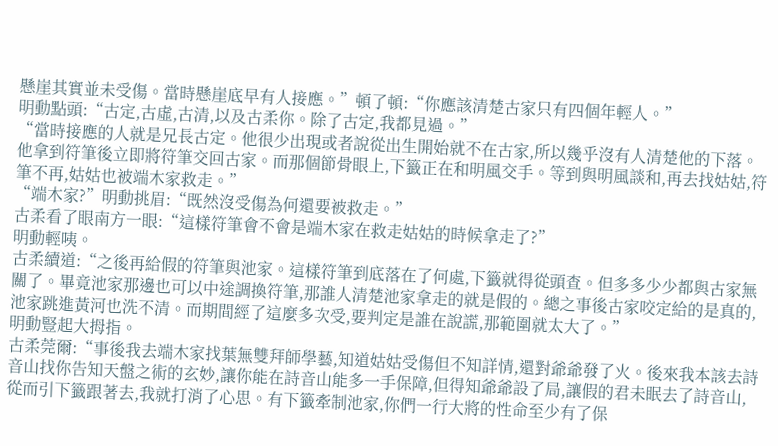懸崖其實並未受傷。當時懸崖底早有人接應。”頓了頓:“你應該清楚古家只有四個年輕人。”
明動點頭:“古定,古虛,古清,以及古柔你。除了古定,我都見過。”
“當時接應的人就是兄長古定。他很少出現或者說從出生開始就不在古家,所以幾乎沒有人清楚他的下落。他拿到符筆後立即將符筆交回古家。而那個節骨眼上,下籤正在和明風交手。等到與明風談和,再去找姑姑,符筆不再,姑姑也被端木家救走。”
“端木家?”明動挑眉:“既然沒受傷為何還要被救走。”
古柔看了眼南方一眼:“這樣符筆會不會是端木家在救走姑姑的時候拿走了?”
明動輕咦。
古柔續道:“之後再給假的符筆與池家。這樣符筆到底落在了何處,下籤就得從頭查。但多多少少都與古家無關了。畢竟池家那邊也可以中途調換符筆,那誰人清楚池家拿走的就是假的。總之事後古家咬定給的是真的,池家跳進黃河也洗不清。而期間經了這麼多次受,要判定是誰在說謊,那範圍就太大了。”
明動豎起大拇指。
古柔莞爾:“事後我去端木家找葉無雙拜師學藝,知道姑姑受傷但不知詳情,還對爺爺發了火。後來我本該去詩音山找你告知天盤之術的玄妙,讓你能在詩音山能多一手保障,但得知爺爺設了局,讓假的君未眠去了詩音山,從而引下籤跟著去,我就打消了心思。有下籤牽制池家,你們一行大將的性命至少有了保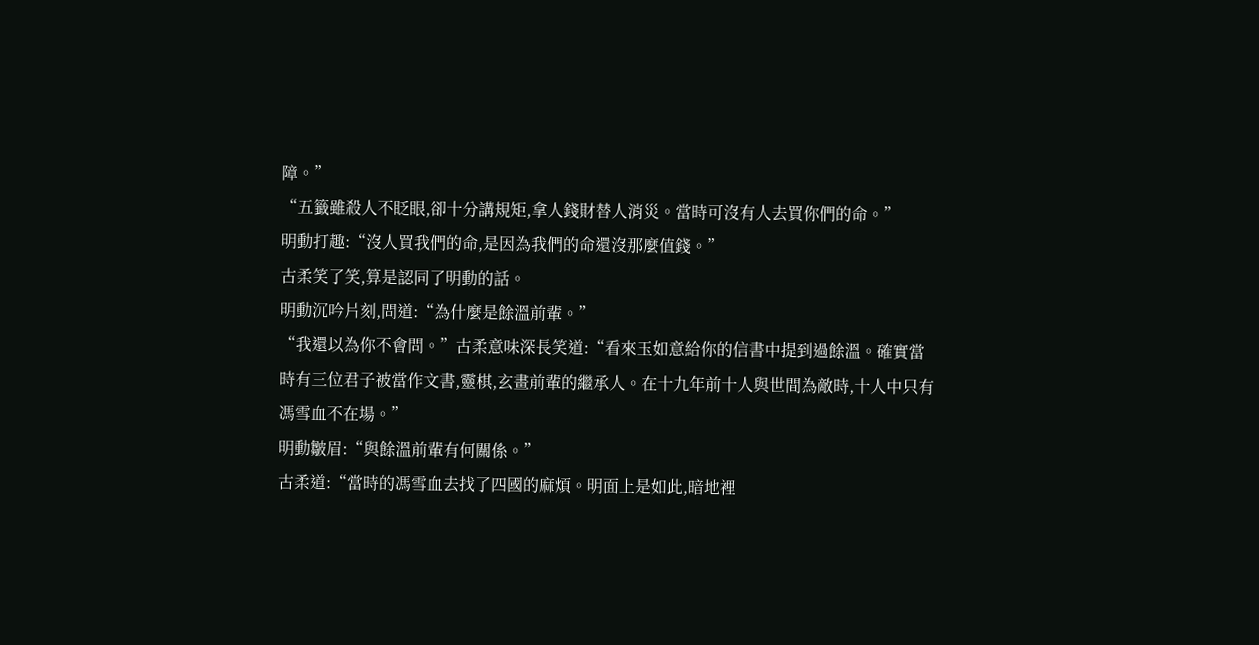障。”
“五籤雖殺人不眨眼,卻十分講規矩,拿人錢財替人消災。當時可沒有人去買你們的命。”
明動打趣:“沒人買我們的命,是因為我們的命還沒那麼值錢。”
古柔笑了笑,算是認同了明動的話。
明動沉吟片刻,問道:“為什麼是餘溫前輩。”
“我還以為你不會問。”古柔意味深長笑道:“看來玉如意給你的信書中提到過餘溫。確實當時有三位君子被當作文書,靈棋,玄畫前輩的繼承人。在十九年前十人與世間為敵時,十人中只有馮雪血不在場。”
明動皺眉:“與餘溫前輩有何關係。”
古柔道:“當時的馮雪血去找了四國的麻煩。明面上是如此,暗地裡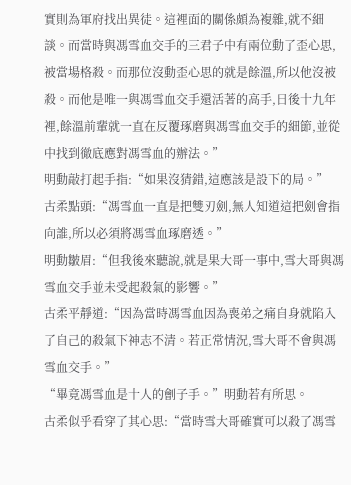實則為軍府找出異徒。這裡面的關係頗為複雜,就不細談。而當時與馮雪血交手的三君子中有兩位動了歪心思,被當場格殺。而那位沒動歪心思的就是餘溫,所以他沒被殺。而他是唯一與馮雪血交手還活著的高手,日後十九年裡,餘溫前輩就一直在反覆琢磨與馮雪血交手的細節,並從中找到徹底應對馮雪血的辦法。”
明動敲打起手指:“如果沒猜錯,這應該是設下的局。”
古柔點頭:“馮雪血一直是把雙刃劍,無人知道這把劍會指向誰,所以必須將馮雪血琢磨透。”
明動皺眉:“但我後來聽說,就是果大哥一事中,雪大哥與馮雪血交手並未受起殺氣的影響。”
古柔平靜道:“因為當時馮雪血因為喪弟之痛自身就陷入了自己的殺氣下神志不清。若正常情況,雪大哥不會與馮雪血交手。”
“畢竟馮雪血是十人的劊子手。”明動若有所思。
古柔似乎看穿了其心思:“當時雪大哥確實可以殺了馮雪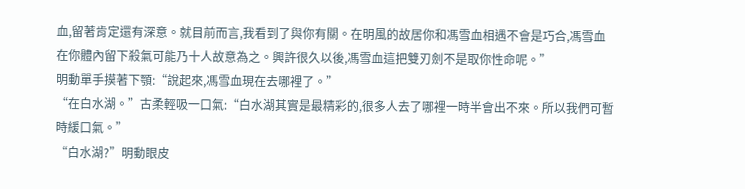血,留著肯定還有深意。就目前而言,我看到了與你有關。在明風的故居你和馮雪血相遇不會是巧合,馮雪血在你體內留下殺氣可能乃十人故意為之。興許很久以後,馮雪血這把雙刃劍不是取你性命呢。”
明動單手摸著下顎:“說起來,馮雪血現在去哪裡了。”
“在白水湖。”古柔輕吸一口氣:“白水湖其實是最精彩的,很多人去了哪裡一時半會出不來。所以我們可暫時緩口氣。”
“白水湖?”明動眼皮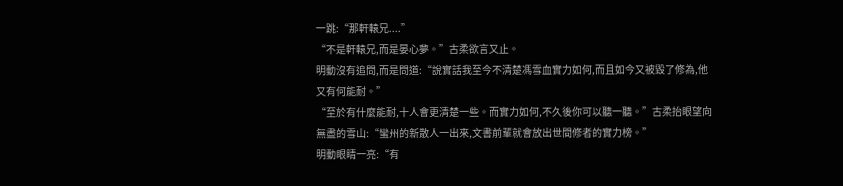一跳:“那軒轅兄....”
“不是軒轅兄,而是晏心夢。”古柔欲言又止。
明動沒有追問,而是問道:“說實話我至今不清楚馮雪血實力如何,而且如今又被毀了修為,他又有何能耐。”
“至於有什麼能耐,十人會更清楚一些。而實力如何,不久後你可以聽一聽。”古柔抬眼望向無盡的雪山:“蠻州的新散人一出來,文書前輩就會放出世間修者的實力榜。”
明動眼睛一亮:“有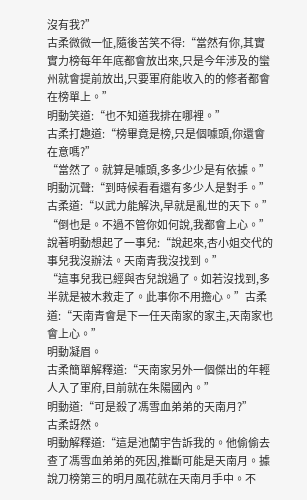沒有我?”
古柔微微一怔,隨後苦笑不得:“當然有你,其實實力榜每年年底都會放出來,只是今年涉及的蠻州就會提前放出,只要軍府能收入的的修者都會在榜單上。”
明動笑道:“也不知道我排在哪裡。”
古柔打趣道:“榜畢竟是榜,只是個噱頭,你還會在意嗎?”
“當然了。就算是噱頭,多多少少是有依據。”明動沉聲:“到時候看看還有多少人是對手。”
古柔道:“以武力能解決,早就是亂世的天下。”
“倒也是。不過不管你如何說,我都會上心。”說著明動想起了一事兒:“說起來,杏小姐交代的事兒我沒辦法。天南青我沒找到。”
“這事兒我已經與杏兒說過了。如若沒找到,多半就是被木救走了。此事你不用擔心。”古柔道:“天南青會是下一任天南家的家主,天南家也會上心。”
明動凝眉。
古柔簡單解釋道:“天南家另外一個傑出的年輕人入了軍府,目前就在朱陽國內。”
明動道:“可是殺了馮雪血弟弟的天南月?”
古柔訝然。
明動解釋道:“這是池蘭宇告訴我的。他偷偷去查了馮雪血弟弟的死因,推斷可能是天南月。據說刀榜第三的明月風花就在天南月手中。不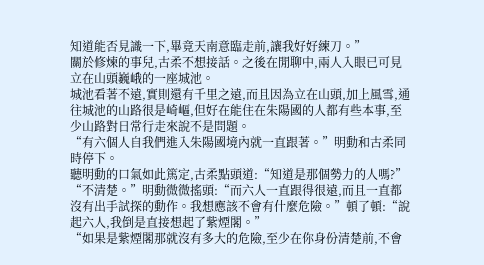知道能否見識一下,畢竟天南意臨走前,讓我好好練刀。”
關於修煉的事兒,古柔不想接話。之後在閒聊中,兩人入眼已可見立在山頭巍峨的一座城池。
城池看著不遠,實則還有千里之遠,而且因為立在山頭,加上風雪,通往城池的山路很是崎嶇,但好在能住在朱陽國的人都有些本事,至少山路對日常行走來說不是問題。
“有六個人自我們進入朱陽國境內就一直跟著。”明動和古柔同時停下。
聽明動的口氣如此篤定,古柔點頭道:“知道是那個勢力的人嗎?”
“不清楚。”明動微微搖頭:“而六人一直跟得很遠,而且一直都沒有出手試探的動作。我想應該不會有什麼危險。”頓了頓:“說起六人,我倒是直接想起了紫煙閣。”
“如果是紫煙閣那就沒有多大的危險,至少在你身份清楚前,不會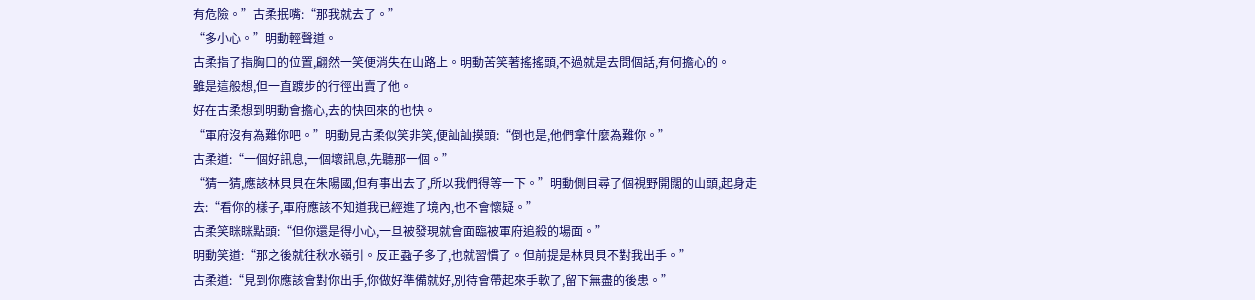有危險。”古柔抿嘴:“那我就去了。”
“多小心。”明動輕聲道。
古柔指了指胸口的位置,翩然一笑便消失在山路上。明動苦笑著搖搖頭,不過就是去問個話,有何擔心的。
雖是這般想,但一直踱步的行徑出賣了他。
好在古柔想到明動會擔心,去的快回來的也快。
“軍府沒有為難你吧。”明動見古柔似笑非笑,便訕訕摸頭:“倒也是,他們拿什麼為難你。”
古柔道:“一個好訊息,一個壞訊息,先聽那一個。”
“猜一猜,應該林貝貝在朱陽國,但有事出去了,所以我們得等一下。”明動側目尋了個視野開闊的山頭,起身走去:“看你的樣子,軍府應該不知道我已經進了境內,也不會懷疑。”
古柔笑眯眯點頭:“但你還是得小心,一旦被發現就會面臨被軍府追殺的場面。”
明動笑道:“那之後就往秋水嶺引。反正蝨子多了,也就習慣了。但前提是林貝貝不對我出手。”
古柔道:“見到你應該會對你出手,你做好準備就好,別待會帶起來手軟了,留下無盡的後患。”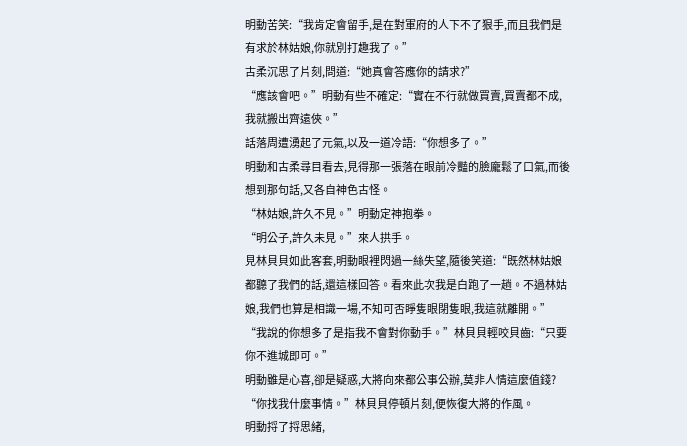明動苦笑:“我肯定會留手,是在對軍府的人下不了狠手,而且我們是有求於林姑娘,你就別打趣我了。”
古柔沉思了片刻,問道:“她真會答應你的請求?”
“應該會吧。”明動有些不確定:“實在不行就做買賣,買賣都不成,我就搬出齊遠俠。”
話落周遭湧起了元氣,以及一道冷語:“你想多了。”
明動和古柔尋目看去,見得那一張落在眼前冷豔的臉龐鬆了口氣,而後想到那句話,又各自神色古怪。
“林姑娘,許久不見。”明動定神抱拳。
“明公子,許久未見。”來人拱手。
見林貝貝如此客套,明動眼裡閃過一絲失望,隨後笑道:“既然林姑娘都聽了我們的話,還這樣回答。看來此次我是白跑了一趟。不過林姑娘,我們也算是相識一場,不知可否睜隻眼閉隻眼,我這就離開。”
“我說的你想多了是指我不會對你動手。”林貝貝輕咬貝齒:“只要你不進城即可。”
明動雖是心喜,卻是疑惑,大將向來都公事公辦,莫非人情這麼值錢?
“你找我什麼事情。”林貝貝停頓片刻,便恢復大將的作風。
明動捋了捋思緒,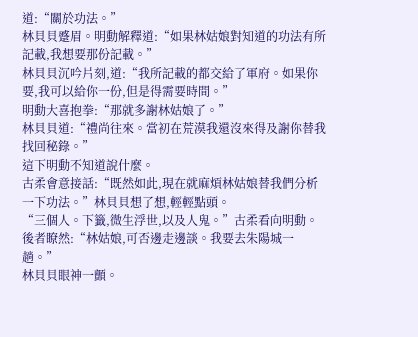道:“關於功法。”
林貝貝蹙眉。明動解釋道:“如果林姑娘對知道的功法有所記載,我想要那份記載。”
林貝貝沉吟片刻,道:“我所記載的都交給了軍府。如果你要,我可以給你一份,但是得需要時間。”
明動大喜抱拳:“那就多謝林姑娘了。”
林貝貝道:“禮尚往來。當初在荒漠我還沒來得及謝你替我找回秘錄。”
這下明動不知道說什麼。
古柔會意接話:“既然如此,現在就麻煩林姑娘替我們分析一下功法。”林貝貝想了想,輕輕點頭。
“三個人。下籤,微生浮世,以及人鬼。”古柔看向明動。
後者瞭然:“林姑娘,可否邊走邊談。我要去朱陽城一趟。”
林貝貝眼神一顫。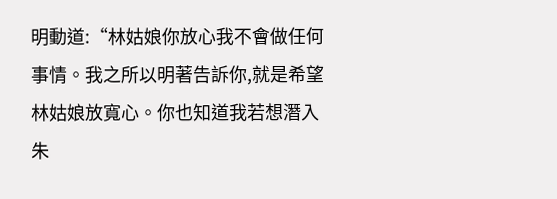明動道:“林姑娘你放心我不會做任何事情。我之所以明著告訴你,就是希望林姑娘放寬心。你也知道我若想潛入朱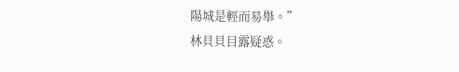陽城是輕而易舉。”
林貝貝目露疑惑。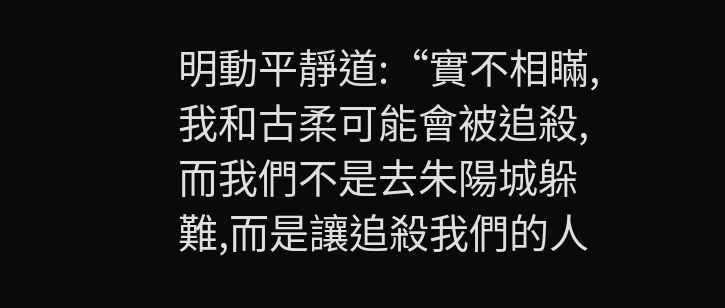明動平靜道:“實不相瞞,我和古柔可能會被追殺,而我們不是去朱陽城躲難,而是讓追殺我們的人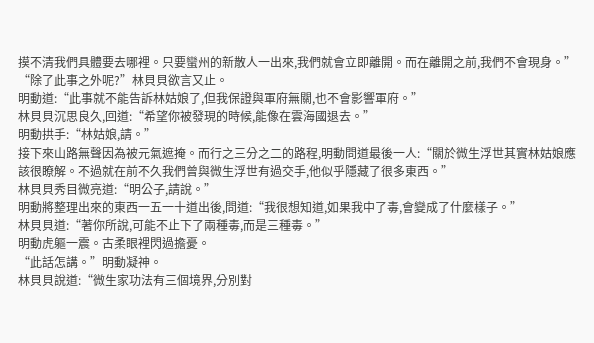摸不清我們具體要去哪裡。只要蠻州的新散人一出來,我們就會立即離開。而在離開之前,我們不會現身。”
“除了此事之外呢?”林貝貝欲言又止。
明動道:“此事就不能告訴林姑娘了,但我保證與軍府無關,也不會影響軍府。”
林貝貝沉思良久,回道:“希望你被發現的時候,能像在雲海國退去。”
明動拱手:“林姑娘,請。”
接下來山路無聲因為被元氣遮掩。而行之三分之二的路程,明動問道最後一人:“關於微生浮世其實林姑娘應該很瞭解。不過就在前不久我們曾與微生浮世有過交手,他似乎隱藏了很多東西。”
林貝貝秀目微亮道:“明公子,請說。”
明動將整理出來的東西一五一十道出後,問道:“我很想知道,如果我中了毒,會變成了什麼樣子。”
林貝貝道:“著你所說,可能不止下了兩種毒,而是三種毒。”
明動虎軀一震。古柔眼裡閃過擔憂。
“此話怎講。”明動凝神。
林貝貝說道:“微生家功法有三個境界,分別對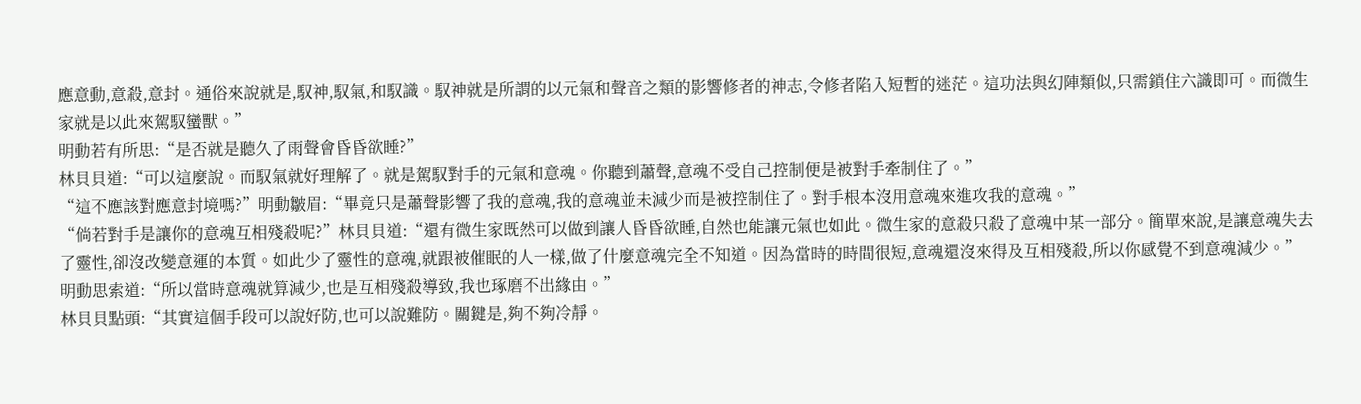應意動,意殺,意封。通俗來說就是,馭神,馭氣,和馭識。馭神就是所謂的以元氣和聲音之類的影響修者的神志,令修者陷入短暫的迷茫。這功法與幻陣類似,只需鎖住六識即可。而微生家就是以此來駕馭蠻獸。”
明動若有所思:“是否就是聽久了雨聲會昏昏欲睡?”
林貝貝道:“可以這麼說。而馭氣就好理解了。就是駕馭對手的元氣和意魂。你聽到蕭聲,意魂不受自己控制便是被對手牽制住了。”
“這不應該對應意封境嗎?”明動皺眉:“畢竟只是蕭聲影響了我的意魂,我的意魂並未減少而是被控制住了。對手根本沒用意魂來進攻我的意魂。”
“倘若對手是讓你的意魂互相殘殺呢?”林貝貝道:“還有微生家既然可以做到讓人昏昏欲睡,自然也能讓元氣也如此。微生家的意殺只殺了意魂中某一部分。簡單來說,是讓意魂失去了靈性,卻沒改變意運的本質。如此少了靈性的意魂,就跟被催眠的人一樣,做了什麼意魂完全不知道。因為當時的時間很短,意魂還沒來得及互相殘殺,所以你感覺不到意魂減少。”
明動思索道:“所以當時意魂就算減少,也是互相殘殺導致,我也琢磨不出緣由。”
林貝貝點頭:“其實這個手段可以說好防,也可以說難防。關鍵是,夠不夠冷靜。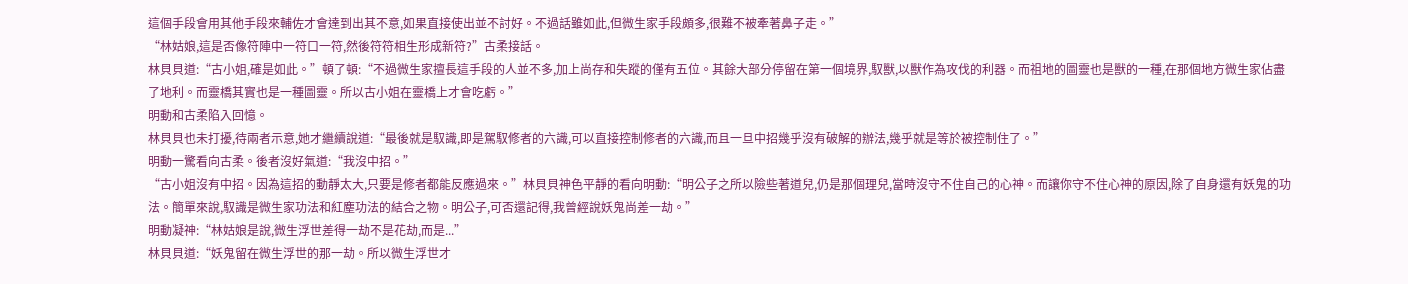這個手段會用其他手段來輔佐才會達到出其不意,如果直接使出並不討好。不過話雖如此,但微生家手段頗多,很難不被牽著鼻子走。”
“林姑娘,這是否像符陣中一符口一符,然後符符相生形成新符?”古柔接話。
林貝貝道:“古小姐,確是如此。”頓了頓:“不過微生家擅長這手段的人並不多,加上尚存和失蹤的僅有五位。其餘大部分停留在第一個境界,馭獸,以獸作為攻伐的利器。而祖地的圖靈也是獸的一種,在那個地方微生家佔盡了地利。而靈橋其實也是一種圖靈。所以古小姐在靈橋上才會吃虧。”
明動和古柔陷入回憶。
林貝貝也未打擾,待兩者示意,她才繼續說道:“最後就是馭識,即是駕馭修者的六識,可以直接控制修者的六識,而且一旦中招幾乎沒有破解的辦法,幾乎就是等於被控制住了。”
明動一驚看向古柔。後者沒好氣道:“我沒中招。”
“古小姐沒有中招。因為這招的動靜太大,只要是修者都能反應過來。”林貝貝神色平靜的看向明動:“明公子之所以險些著道兒,仍是那個理兒,當時沒守不住自己的心神。而讓你守不住心神的原因,除了自身還有妖鬼的功法。簡單來說,馭識是微生家功法和紅塵功法的結合之物。明公子,可否還記得,我曾經說妖鬼尚差一劫。”
明動凝神:“林姑娘是說,微生浮世差得一劫不是花劫,而是...”
林貝貝道:“妖鬼留在微生浮世的那一劫。所以微生浮世才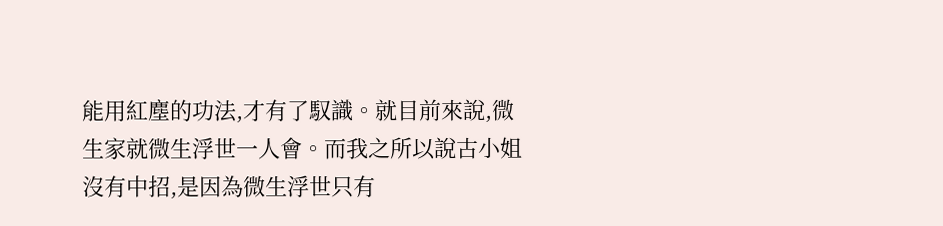能用紅塵的功法,才有了馭識。就目前來說,微生家就微生浮世一人會。而我之所以說古小姐沒有中招,是因為微生浮世只有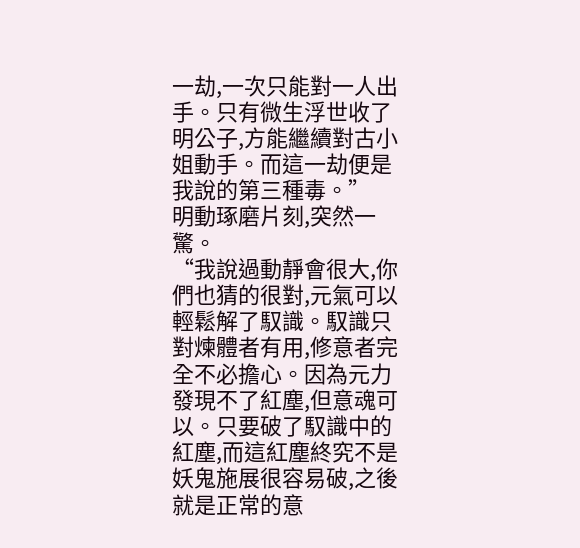一劫,一次只能對一人出手。只有微生浮世收了明公子,方能繼續對古小姐動手。而這一劫便是我說的第三種毒。”
明動琢磨片刻,突然一驚。
“我說過動靜會很大,你們也猜的很對,元氣可以輕鬆解了馭識。馭識只對煉體者有用,修意者完全不必擔心。因為元力發現不了紅塵,但意魂可以。只要破了馭識中的紅塵,而這紅塵終究不是妖鬼施展很容易破,之後就是正常的意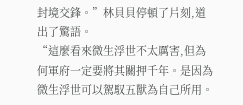封境交鋒。”林貝貝停頓了片刻,道出了驚語。
“這麼看來微生浮世不太厲害,但為何軍府一定要將其關押千年。是因為微生浮世可以駕馭五獸為自己所用。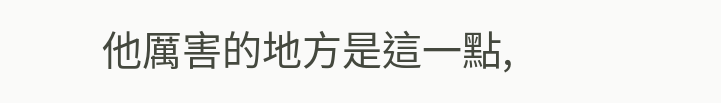他厲害的地方是這一點,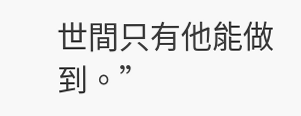世間只有他能做到。”